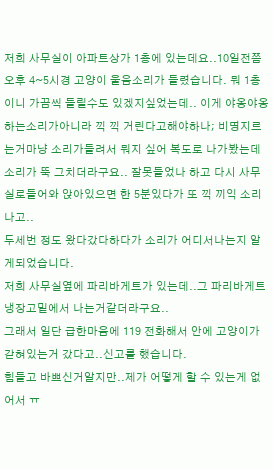저희 사무실이 아파트상가 1층에 있는데요..10일전쯤 오후 4~5시경 고양이 울음소리가 들렸습니다. 뭐 1층이니 가끔씩 들릴수도 있겠지싶었는데.. 이게 야옹야옹하는소리가아니라 끽 끽 거린다고해야하나; 비명지르는거마냥 소리가들려서 뭐지 싶어 복도로 나가봤는데 소리가 뚝 그치더라구요.. 잘못들었나 하고 다시 사무실로들어와 앉아있으면 한 5분있다가 또 끽 끼익 소리나고..
두세번 정도 왔다갔다하다가 소리가 어디서나는지 알게되었습니다.
저희 사무실옆에 파리바게트가 있는데..그 파리바게트 냉장고밑에서 나는거같더라구요..
그래서 일단 급한마음에 119 전화해서 안에 고양이가 갇혀있는거 갔다고..신고를 했습니다.
힘들고 바쁘신거알지만..제가 어떻게 할 수 있는게 없어서 ㅠ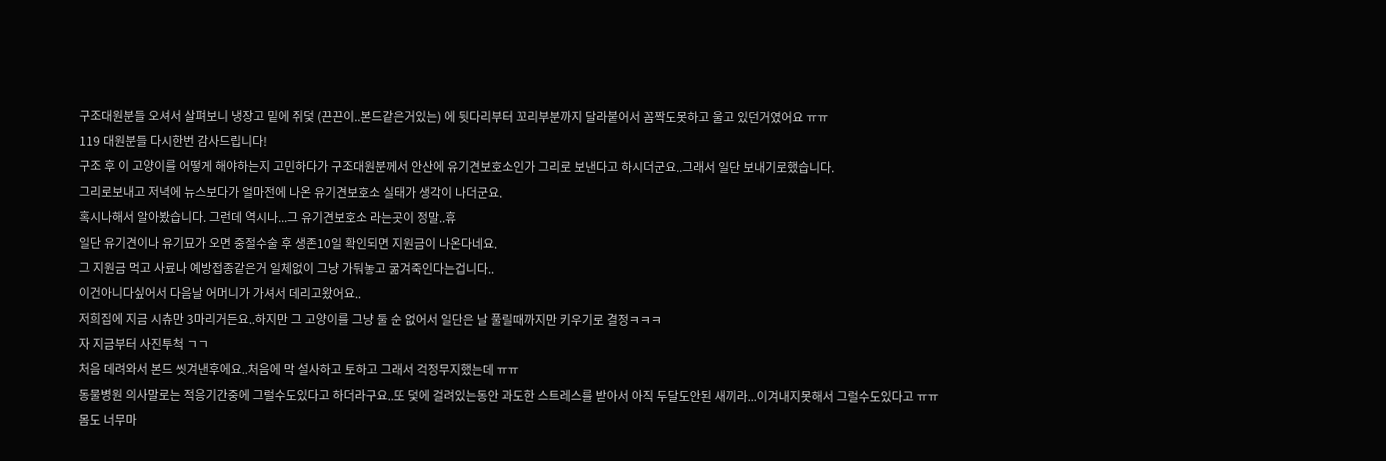구조대원분들 오셔서 살펴보니 냉장고 밑에 쥐덫 (끈끈이..본드같은거있는) 에 뒷다리부터 꼬리부분까지 달라붙어서 꼼짝도못하고 울고 있던거였어요 ㅠㅠ
119 대원분들 다시한번 감사드립니다!
구조 후 이 고양이를 어떻게 해야하는지 고민하다가 구조대원분께서 안산에 유기견보호소인가 그리로 보낸다고 하시더군요..그래서 일단 보내기로했습니다.
그리로보내고 저녁에 뉴스보다가 얼마전에 나온 유기견보호소 실태가 생각이 나더군요.
혹시나해서 알아봤습니다. 그런데 역시나...그 유기견보호소 라는곳이 정말..휴
일단 유기견이나 유기묘가 오면 중절수술 후 생존10일 확인되면 지원금이 나온다네요.
그 지원금 먹고 사료나 예방접종같은거 일체없이 그냥 가둬놓고 굶겨죽인다는겁니다..
이건아니다싶어서 다음날 어머니가 가셔서 데리고왔어요..
저희집에 지금 시츄만 3마리거든요..하지만 그 고양이를 그냥 둘 순 없어서 일단은 날 풀릴때까지만 키우기로 결정ㅋㅋㅋ
자 지금부터 사진투척 ㄱㄱ
처음 데려와서 본드 씻겨낸후에요..처음에 막 설사하고 토하고 그래서 걱정무지했는데 ㅠㅠ
동물병원 의사말로는 적응기간중에 그럴수도있다고 하더라구요..또 덫에 걸려있는동안 과도한 스트레스를 받아서 아직 두달도안된 새끼라...이겨내지못해서 그럴수도있다고 ㅠㅠ
몸도 너무마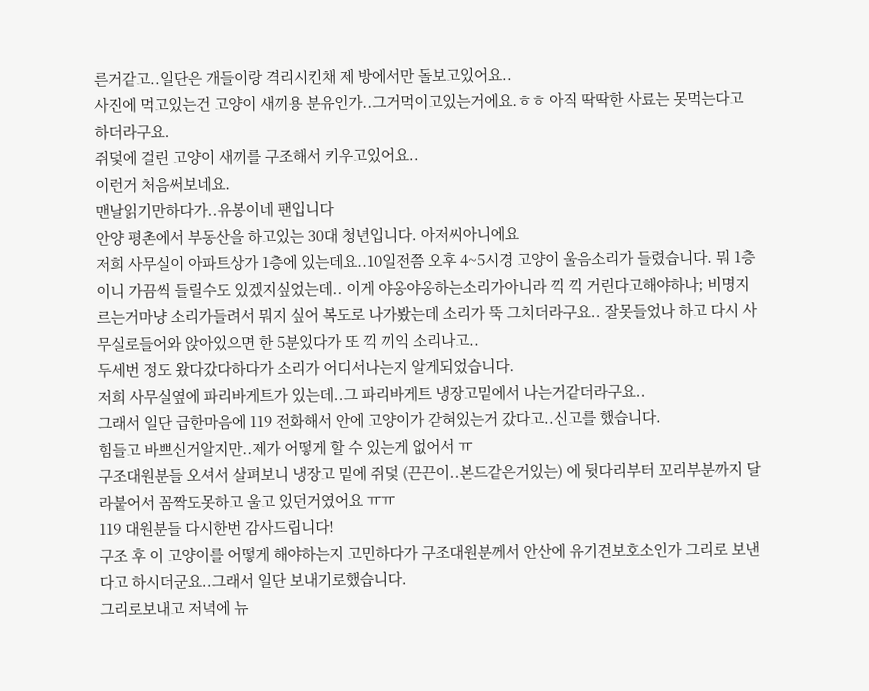른거같고..일단은 개들이랑 격리시킨채 제 방에서만 돌보고있어요..
사진에 먹고있는건 고양이 새끼용 분유인가..그거먹이고있는거에요.ㅎㅎ 아직 딱딱한 사료는 못먹는다고 하더라구요.
쥐덫에 걸린 고양이 새끼를 구조해서 키우고있어요..
이런거 처음써보네요.
맨날읽기만하다가..유봉이네 팬입니다
안양 평촌에서 부동산을 하고있는 30대 청년입니다. 아저씨아니에요
저희 사무실이 아파트상가 1층에 있는데요..10일전쯤 오후 4~5시경 고양이 울음소리가 들렸습니다. 뭐 1층이니 가끔씩 들릴수도 있겠지싶었는데.. 이게 야옹야옹하는소리가아니라 끽 끽 거린다고해야하나; 비명지르는거마냥 소리가들려서 뭐지 싶어 복도로 나가봤는데 소리가 뚝 그치더라구요.. 잘못들었나 하고 다시 사무실로들어와 앉아있으면 한 5분있다가 또 끽 끼익 소리나고..
두세번 정도 왔다갔다하다가 소리가 어디서나는지 알게되었습니다.
저희 사무실옆에 파리바게트가 있는데..그 파리바게트 냉장고밑에서 나는거같더라구요..
그래서 일단 급한마음에 119 전화해서 안에 고양이가 갇혀있는거 갔다고..신고를 했습니다.
힘들고 바쁘신거알지만..제가 어떻게 할 수 있는게 없어서 ㅠ
구조대원분들 오셔서 살펴보니 냉장고 밑에 쥐덫 (끈끈이..본드같은거있는) 에 뒷다리부터 꼬리부분까지 달라붙어서 꼼짝도못하고 울고 있던거였어요 ㅠㅠ
119 대원분들 다시한번 감사드립니다!
구조 후 이 고양이를 어떻게 해야하는지 고민하다가 구조대원분께서 안산에 유기견보호소인가 그리로 보낸다고 하시더군요..그래서 일단 보내기로했습니다.
그리로보내고 저녁에 뉴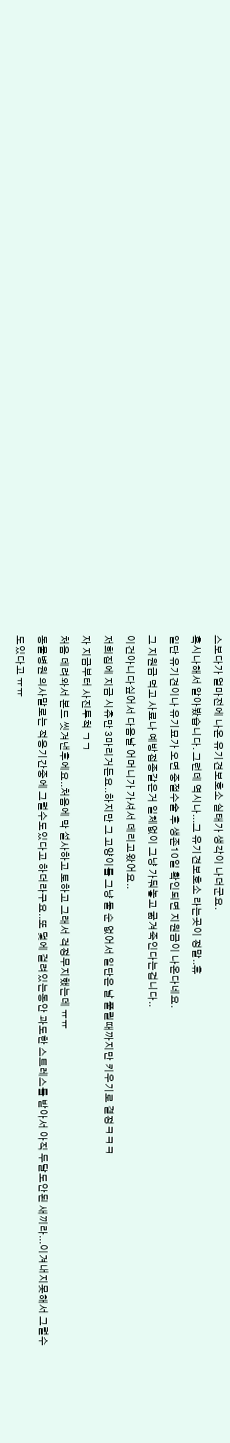스보다가 얼마전에 나온 유기견보호소 실태가 생각이 나더군요.
혹시나해서 알아봤습니다. 그런데 역시나...그 유기견보호소 라는곳이 정말..휴
일단 유기견이나 유기묘가 오면 중절수술 후 생존10일 확인되면 지원금이 나온다네요.
그 지원금 먹고 사료나 예방접종같은거 일체없이 그냥 가둬놓고 굶겨죽인다는겁니다..
이건아니다싶어서 다음날 어머니가 가셔서 데리고왔어요..
저희집에 지금 시츄만 3마리거든요..하지만 그 고양이를 그냥 둘 순 없어서 일단은 날 풀릴때까지만 키우기로 결정ㅋㅋㅋ
자 지금부터 사진투척 ㄱㄱ
처음 데려와서 본드 씻겨낸후에요..처음에 막 설사하고 토하고 그래서 걱정무지했는데 ㅠㅠ
동물병원 의사말로는 적응기간중에 그럴수도있다고 하더라구요..또 덫에 걸려있는동안 과도한 스트레스를 받아서 아직 두달도안된 새끼라...이겨내지못해서 그럴수도있다고 ㅠㅠ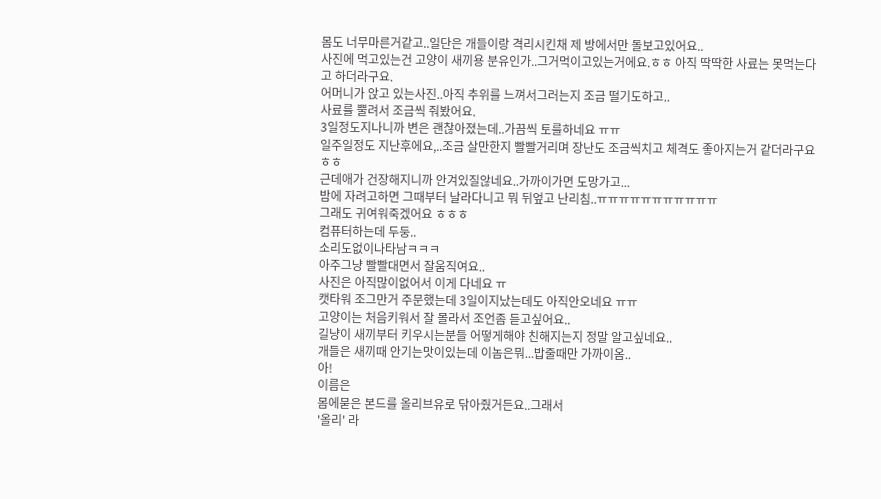몸도 너무마른거같고..일단은 개들이랑 격리시킨채 제 방에서만 돌보고있어요..
사진에 먹고있는건 고양이 새끼용 분유인가..그거먹이고있는거에요.ㅎㅎ 아직 딱딱한 사료는 못먹는다고 하더라구요.
어머니가 앉고 있는사진..아직 추위를 느껴서그러는지 조금 떨기도하고..
사료를 뿔려서 조금씩 줘봤어요.
3일정도지나니까 변은 괜찮아졌는데..가끔씩 토를하네요 ㅠㅠ
일주일정도 지난후에요,..조금 살만한지 빨빨거리며 장난도 조금씩치고 체격도 좋아지는거 같더라구요 ㅎㅎ
근데애가 건장해지니까 안겨있질않네요..가까이가면 도망가고...
밤에 자려고하면 그때부터 날라다니고 뭐 뒤엎고 난리침..ㅠㅠㅠㅠㅠㅠㅠㅠㅠㅠㅠ
그래도 귀여워죽겠어요 ㅎㅎㅎ
컴퓨터하는데 두둥..
소리도없이나타남ㅋㅋㅋ
아주그냥 빨빨대면서 잘움직여요..
사진은 아직많이없어서 이게 다네요 ㅠ
캣타워 조그만거 주문했는데 3일이지났는데도 아직안오네요 ㅠㅠ
고양이는 처음키워서 잘 몰라서 조언좀 듣고싶어요..
길냥이 새끼부터 키우시는분들 어떻게해야 친해지는지 정말 알고싶네요..
개들은 새끼때 안기는맛이있는데 이놈은뭐...밥줄때만 가까이옴..
아!
이름은
몸에묻은 본드를 올리브유로 닦아줬거든요..그래서
'올리' 라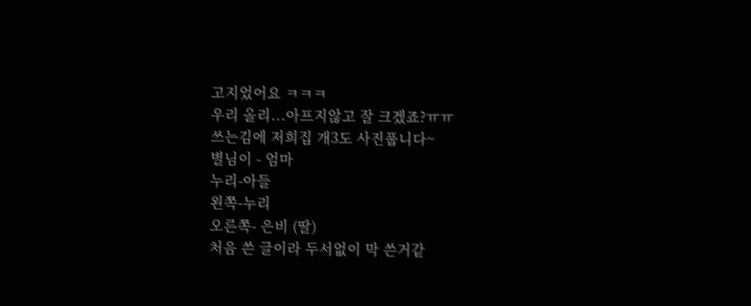고지었어요 ㅋㅋㅋ
우리 올리...아프지않고 잘 크겠죠?ㅠㅠ
쓰는김에 저희집 개3도 사진풉니다~
별님이 - 엄마
누리-아들
왼쪽-누리
오른쪽- 은비 (딸)
처음 쓴 글이라 두서없이 막 쓴거같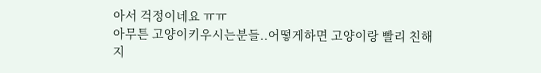아서 걱정이네요 ㅠㅠ
아무튼 고양이키우시는분들..어떻게하면 고양이랑 빨리 친해지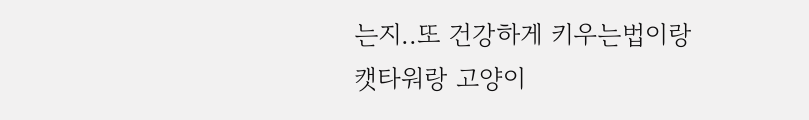는지..또 건강하게 키우는법이랑
캣타워랑 고양이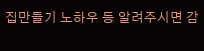집만들기 노하우 등 알려주시면 감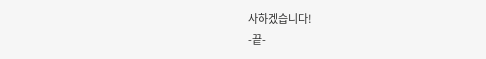사하겠습니다!
-끝-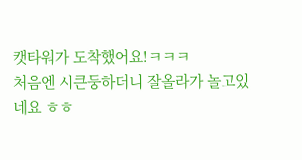캣타워가 도착했어요!ㅋㅋㅋ
처음엔 시큰둥하더니 잘올라가 놀고있네요 ㅎㅎ